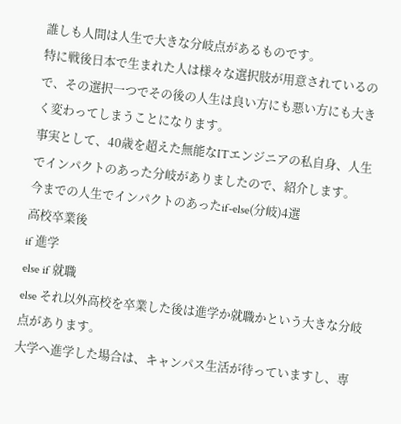誰しも人間は人生で大きな分岐点があるものです。
特に戦後日本で生まれた人は様々な選択肢が用意されているので、その選択一つでその後の人生は良い方にも悪い方にも大きく変わってしまうことになります。
事実として、40歳を超えた無能なITエンジニアの私自身、人生でインパクトのあった分岐がありましたので、紹介します。
今までの人生でインパクトのあったif-else(分岐)4選
高校卒業後
if 進学
else if 就職
else それ以外高校を卒業した後は進学か就職かという大きな分岐点があります。
大学へ進学した場合は、キャンパス生活が待っていますし、専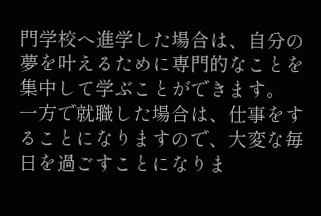門学校へ進学した場合は、自分の夢を叶えるために専門的なことを集中して学ぶことができます。
一方で就職した場合は、仕事をすることになりますので、大変な毎日を過ごすことになりま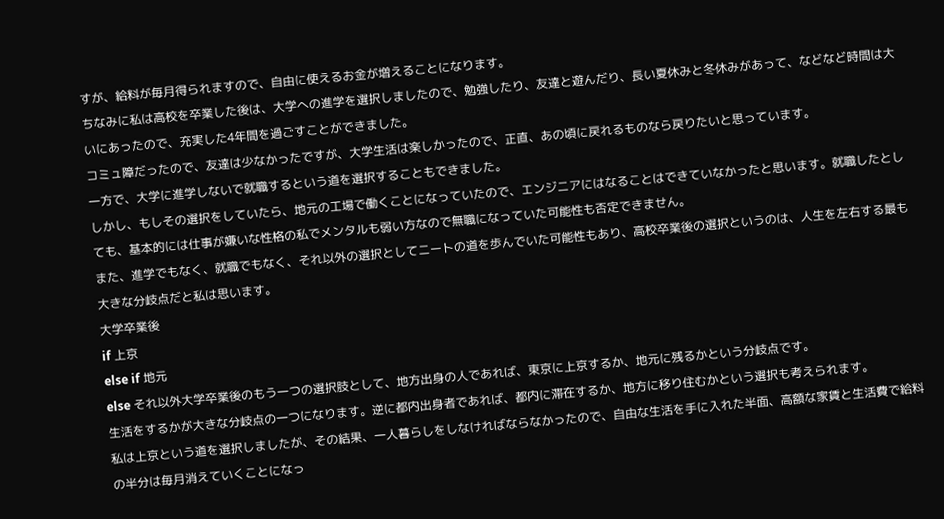すが、給料が毎月得られますので、自由に使えるお金が増えることになります。
ちなみに私は高校を卒業した後は、大学への進学を選択しましたので、勉強したり、友達と遊んだり、長い夏休みと冬休みがあって、などなど時間は大いにあったので、充実した4年間を過ごすことができました。
コミュ障だったので、友達は少なかったですが、大学生活は楽しかったので、正直、あの頃に戻れるものなら戻りたいと思っています。
一方で、大学に進学しないで就職するという道を選択することもできました。
しかし、もしその選択をしていたら、地元の工場で働くことになっていたので、エンジニアにはなることはできていなかったと思います。就職したとしても、基本的には仕事が嫌いな性格の私でメンタルも弱い方なので無職になっていた可能性も否定できません。
また、進学でもなく、就職でもなく、それ以外の選択としてニートの道を歩んでいた可能性もあり、高校卒業後の選択というのは、人生を左右する最も大きな分岐点だと私は思います。
大学卒業後
if 上京
else if 地元
else それ以外大学卒業後のもう一つの選択肢として、地方出身の人であれば、東京に上京するか、地元に残るかという分岐点です。
生活をするかが大きな分岐点の一つになります。逆に都内出身者であれば、都内に滞在するか、地方に移り住むかという選択も考えられます。
私は上京という道を選択しましたが、その結果、一人暮らしをしなければならなかったので、自由な生活を手に入れた半面、高額な家賃と生活費で給料の半分は毎月消えていくことになっ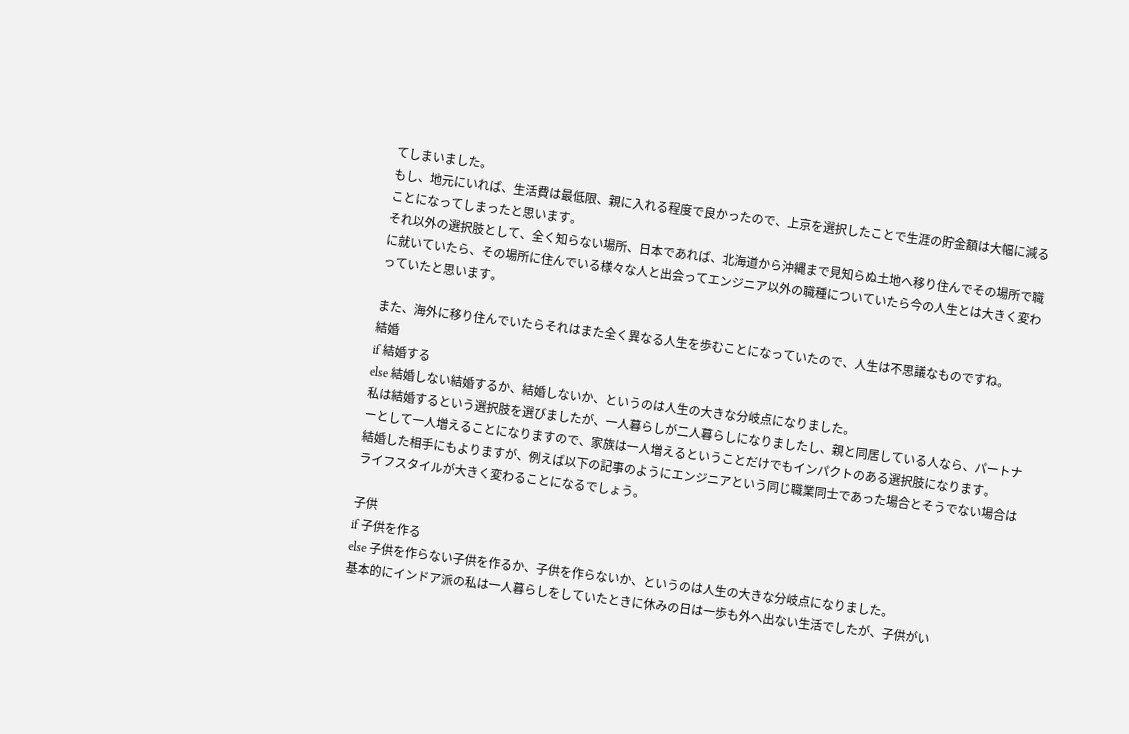てしまいました。
もし、地元にいれば、生活費は最低限、親に入れる程度で良かったので、上京を選択したことで生涯の貯金額は大幅に減ることになってしまったと思います。
それ以外の選択肢として、全く知らない場所、日本であれば、北海道から沖縄まで見知らぬ土地へ移り住んでその場所で職に就いていたら、その場所に住んでいる様々な人と出会ってエンジニア以外の職種についていたら今の人生とは大きく変わっていたと思います。

また、海外に移り住んでいたらそれはまた全く異なる人生を歩むことになっていたので、人生は不思議なものですね。
結婚
if 結婚する
else 結婚しない結婚するか、結婚しないか、というのは人生の大きな分岐点になりました。
私は結婚するという選択肢を選びましたが、一人暮らしが二人暮らしになりましたし、親と同居している人なら、パートナーとして一人増えることになりますので、家族は一人増えるということだけでもインパクトのある選択肢になります。
結婚した相手にもよりますが、例えば以下の記事のようにエンジニアという同じ職業同士であった場合とそうでない場合はライフスタイルが大きく変わることになるでしょう。

子供
if 子供を作る
else 子供を作らない子供を作るか、子供を作らないか、というのは人生の大きな分岐点になりました。
基本的にインドア派の私は一人暮らしをしていたときに休みの日は一歩も外へ出ない生活でしたが、子供がい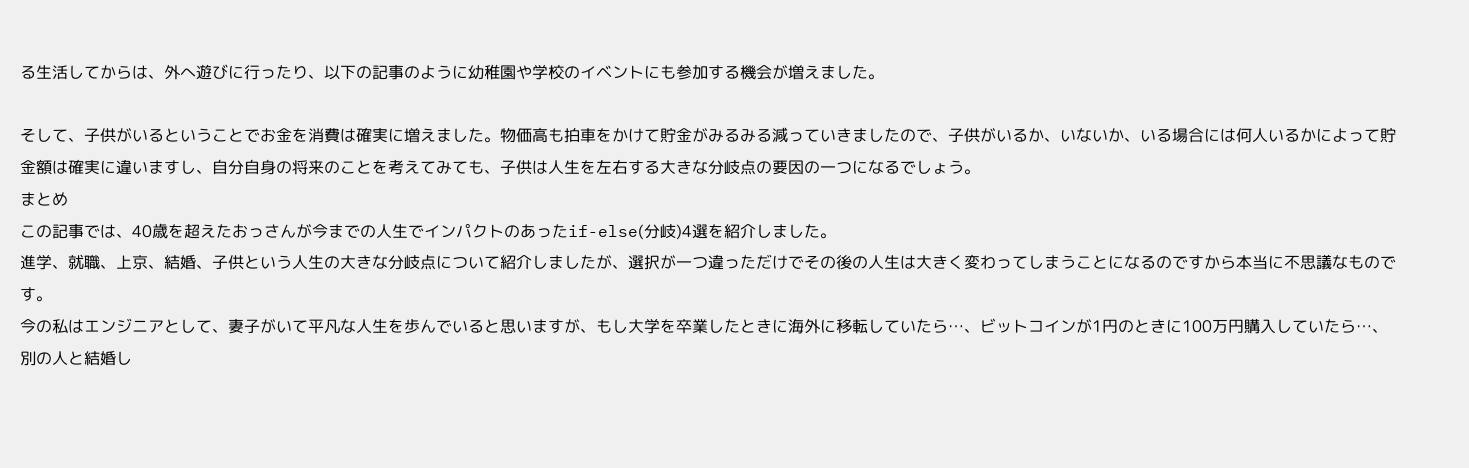る生活してからは、外へ遊びに行ったり、以下の記事のように幼稚園や学校のイベントにも参加する機会が増えました。

そして、子供がいるということでお金を消費は確実に増えました。物価高も拍車をかけて貯金がみるみる減っていきましたので、子供がいるか、いないか、いる場合には何人いるかによって貯金額は確実に違いますし、自分自身の将来のことを考えてみても、子供は人生を左右する大きな分岐点の要因の一つになるでしょう。
まとめ
この記事では、40歳を超えたおっさんが今までの人生でインパクトのあったif-else(分岐)4選を紹介しました。
進学、就職、上京、結婚、子供という人生の大きな分岐点について紹介しましたが、選択が一つ違っただけでその後の人生は大きく変わってしまうことになるのですから本当に不思議なものです。
今の私はエンジニアとして、妻子がいて平凡な人生を歩んでいると思いますが、もし大学を卒業したときに海外に移転していたら…、ビットコインが1円のときに100万円購入していたら…、別の人と結婚し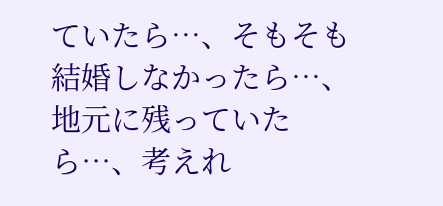ていたら…、そもそも結婚しなかったら…、地元に残っていたら…、考えれ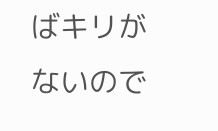ばキリがないので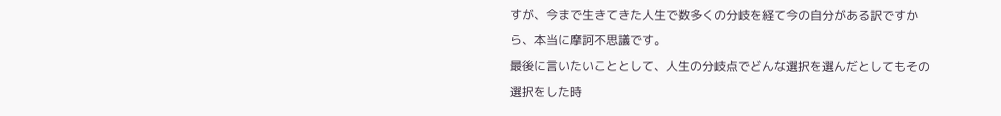すが、今まで生きてきた人生で数多くの分岐を経て今の自分がある訳ですから、本当に摩訶不思議です。
最後に言いたいこととして、人生の分岐点でどんな選択を選んだとしてもその選択をした時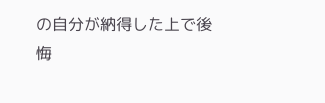の自分が納得した上で後悔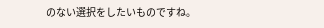のない選択をしたいものですね。